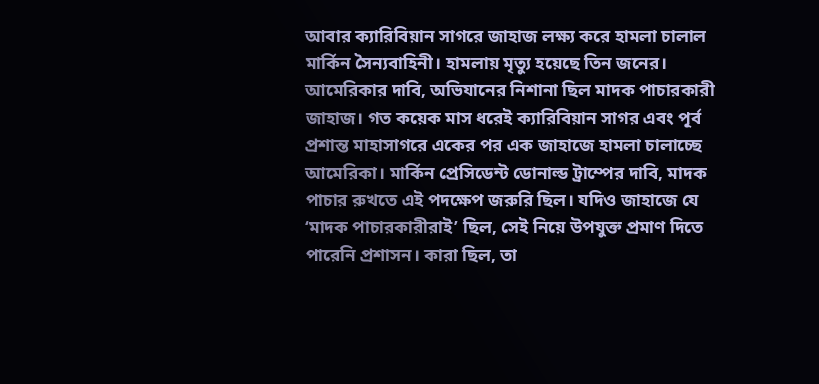আবার ক্যারিবিয়ান সাগরে জাহাজ লক্ষ্য করে হামলা চালাল মার্কিন সৈন্যবাহিনী। হামলায় মৃত্যু হয়েছে তিন জনের। আমেরিকার দাবি, অভিযানের নিশানা ছিল মাদক পাচারকারী জাহাজ। গত কয়েক মাস ধরেই ক্যারিবিয়ান সাগর এবং পূর্ব প্রশান্ত মাহাসাগরে একের পর এক জাহাজে হামলা চালাচ্ছে আমেরিকা। মার্কিন প্রেসিডেন্ট ডোনাল্ড ট্রাম্পের দাবি, মাদক পাচার রুখতে এই পদক্ষেপ জরুরি ছিল। যদিও জাহাজে যে ‘মাদক পাচারকারীরাই’ ছিল, সেই নিয়ে উপযুক্ত প্রমাণ দিতে পারেনি প্রশাসন। কারা ছিল, তা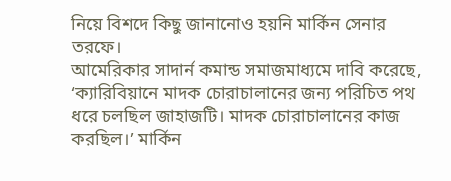নিয়ে বিশদে কিছু জানানোও হয়নি মার্কিন সেনার তরফে।
আমেরিকার সাদার্ন কমান্ড সমাজমাধ্যমে দাবি করেছে, ‘ক্যারিবিয়ানে মাদক চোরাচালানের জন্য পরিচিত পথ ধরে চলছিল জাহাজটি। মাদক চোরাচালানের কাজ করছিল।’ মার্কিন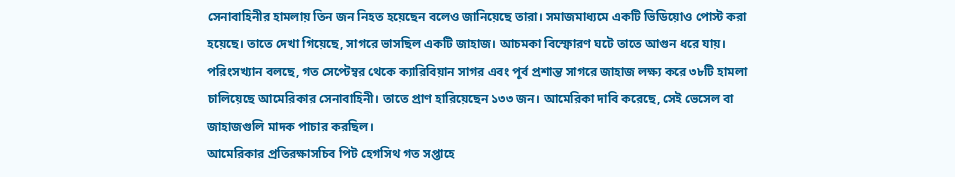সেনাবাহিনীর হামলায় তিন জন নিহত হয়েছেন বলেও জানিয়েছে তারা। সমাজমাধ্যমে একটি ভিডিয়োও পোস্ট করা হয়েছে। তাতে দেখা গিয়েছে, সাগরে ভাসছিল একটি জাহাজ। আচমকা বিস্ফোরণ ঘটে তাতে আগুন ধরে যায়।
পরিংসখ্যান বলছে, গত সেপ্টেম্বর থেকে ক্যারিবিয়ান সাগর এবং পূর্ব প্রশান্ত সাগরে জাহাজ লক্ষ্য করে ৩৮টি হামলা চালিয়েছে আমেরিকার সেনাবাহিনী। তাতে প্রাণ হারিয়েছেন ১৩৩ জন। আমেরিকা দাবি করেছে, সেই ভেসেল বা জাহাজগুলি মাদক পাচার করছিল।
আমেরিকার প্রতিরক্ষাসচিব পিট হেগসিথ গত সপ্তাহে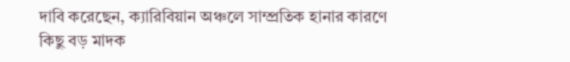দাবি করেছেন, ক্যারিবিয়ান অঞ্চলে সাম্প্রতিক হানার কারণে কিছু বড় মাদক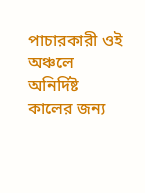পাচারকারী ওই অঞ্চলে অনির্দিষ্ট কালের জন্য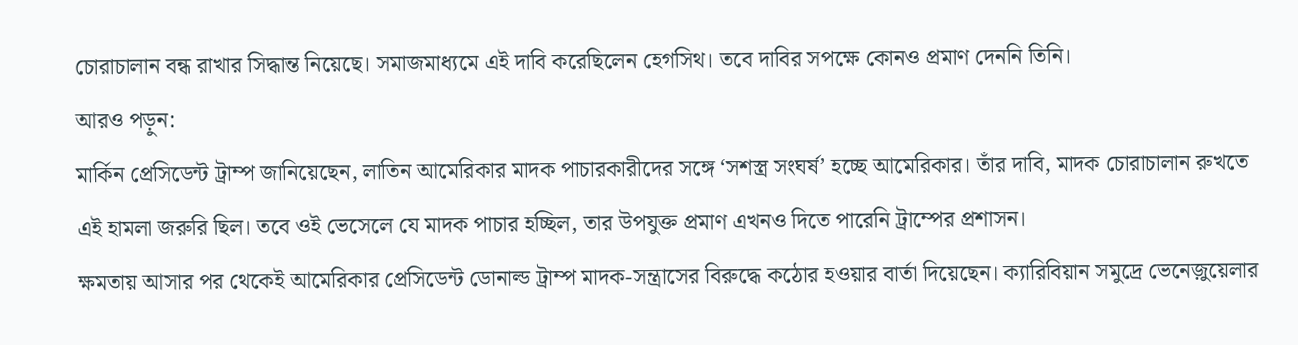চোরাচালান বন্ধ রাখার সিদ্ধান্ত নিয়েছে। সমাজমাধ্যমে এই দাবি করেছিলেন হেগসিথ। তবে দাবির সপক্ষে কোনও প্রমাণ দেননি তিনি।
আরও পড়ুন:
মার্কিন প্রেসিডেন্ট ট্রাম্প জানিয়েছেন, লাতিন আমেরিকার মাদক পাচারকারীদের সঙ্গে ‘সশস্ত্র সংঘর্ষ’ হচ্ছে আমেরিকার। তাঁর দাবি, মাদক চোরাচালান রুখতে এই হামলা জরুরি ছিল। তবে ওই ভেসেলে যে মাদক পাচার হচ্ছিল, তার উপযুক্ত প্রমাণ এখনও দিতে পারেনি ট্রাম্পের প্রশাসন।
ক্ষমতায় আসার পর থেকেই আমেরিকার প্রেসিডেন্ট ডোনাল্ড ট্রাম্প মাদক-সন্ত্রাসের বিরুদ্ধে কঠোর হওয়ার বার্তা দিয়েছেন। ক্যারিবিয়ান সমুদ্রে ভেনেজ়ুয়েলার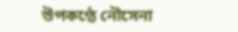উপকণ্ঠে নৌসেনা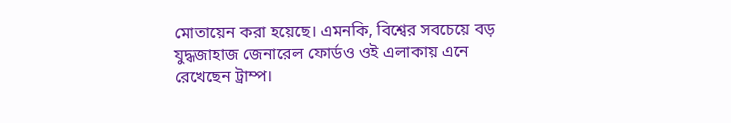মোতায়েন করা হয়েছে। এমনকি, বিশ্বের সবচেয়ে বড় যুদ্ধজাহাজ জেনারেল ফোর্ডও ওই এলাকায় এনে রেখেছেন ট্রাম্প।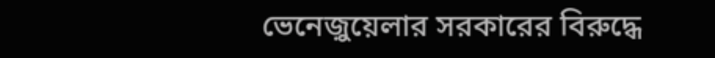ভেনেজ়ুয়েলার সরকারের বিরুদ্ধে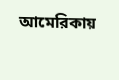আমেরিকায়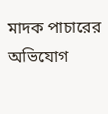মাদক পাচারের অভিযোগ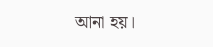আনা হয়।